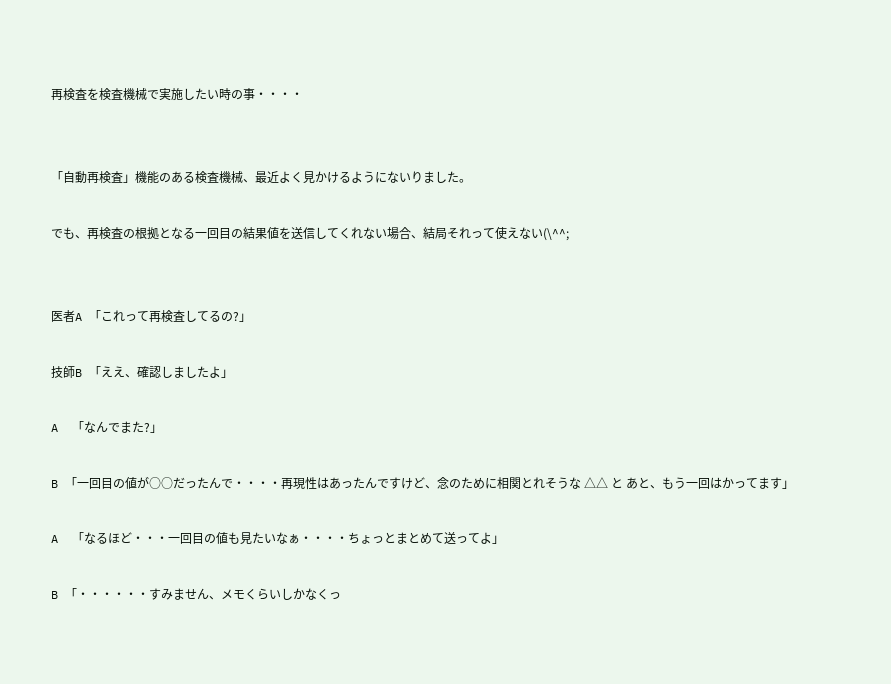再検査を検査機械で実施したい時の事・・・・


「自動再検査」機能のある検査機械、最近よく見かけるようにないりました。

でも、再検査の根拠となる一回目の結果値を送信してくれない場合、結局それって使えない(\^^;


医者A 「これって再検査してるの?」

技師B 「ええ、確認しましたよ」

A  「なんでまた?」

B 「一回目の値が○○だったんで・・・・再現性はあったんですけど、念のために相関とれそうな △△ と あと、もう一回はかってます」

A  「なるほど・・・一回目の値も見たいなぁ・・・・ちょっとまとめて送ってよ」

B 「・・・・・・すみません、メモくらいしかなくっ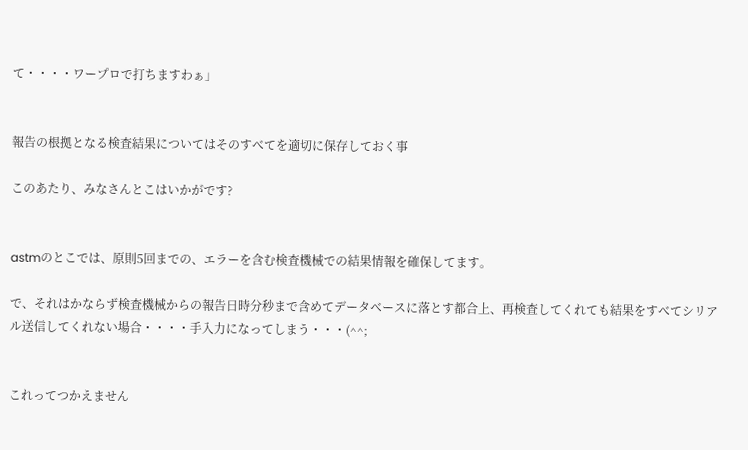て・・・・ワープロで打ちますわぁ」


報告の根拠となる検査結果についてはそのすべてを適切に保存しておく事

このあたり、みなさんとこはいかがです?


astmのとこでは、原則5回までの、エラーを含む検査機械での結果情報を確保してます。

で、それはかならず検査機械からの報告日時分秒まで含めてデータベースに落とす都合上、再検査してくれても結果をすべてシリアル送信してくれない場合・・・・手入力になってしまう・・・(^^;


これってつかえません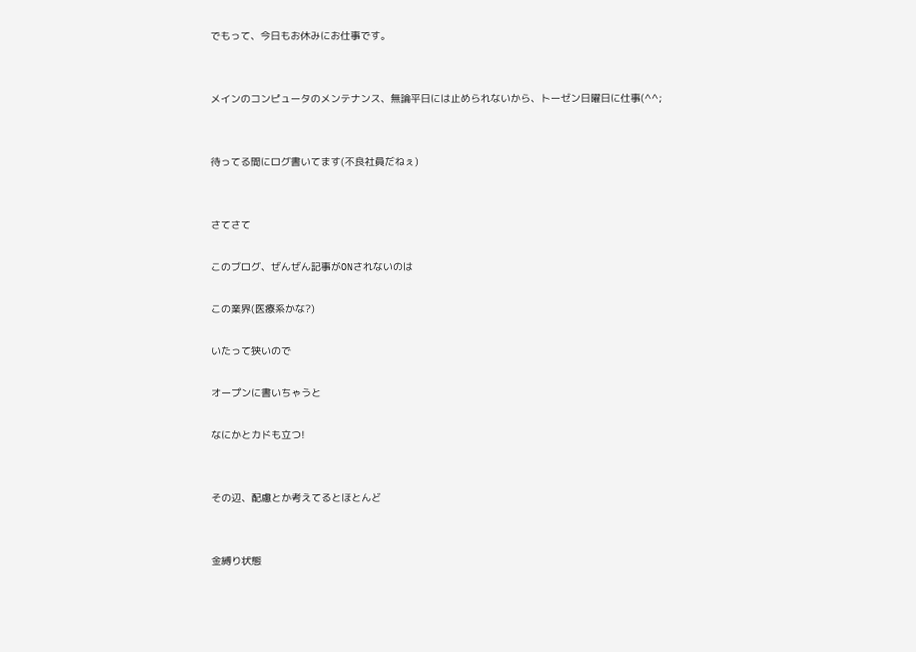でもって、今日もお休みにお仕事です。


メインのコンピュータのメンテナンス、無論平日には止められないから、トーゼン日曜日に仕事(^^;


待ってる間にログ書いてます(不良社員だねぇ)


さてさて

このブログ、ぜんぜん記事がONされないのは

この業界(医療系かな?)

いたって狭いので

オープンに書いちゃうと

なにかとカドも立つ!


その辺、配慮とか考えてるとほとんど


金縛り状態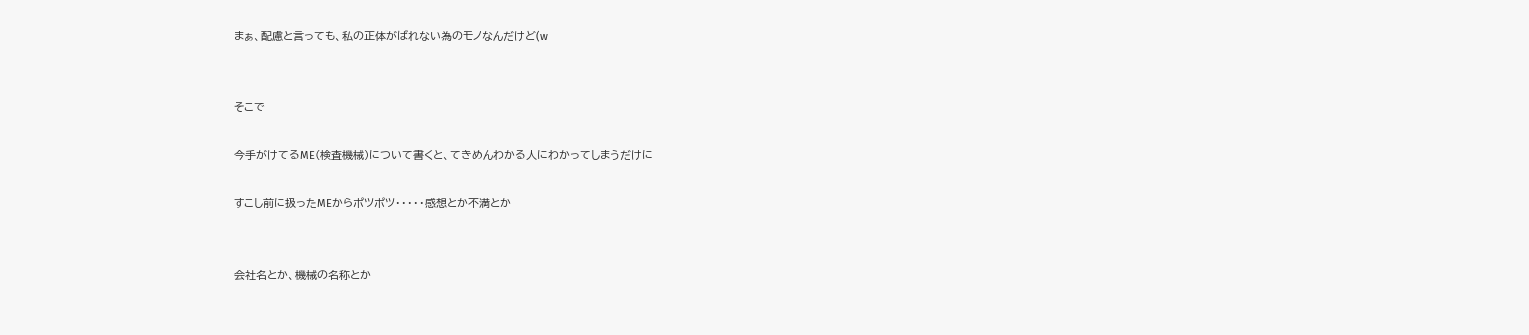まぁ、配慮と言っても、私の正体がばれない為のモノなんだけど(w


そこで

今手がけてるME(検査機械)について書くと、てきめんわかる人にわかってしまうだけに

すこし前に扱ったMEからポツポツ・・・・・感想とか不満とか


会社名とか、機械の名称とか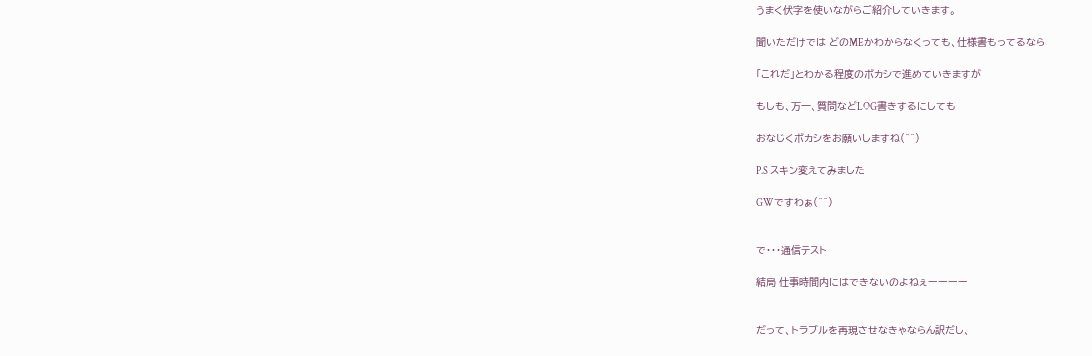うまく伏字を使いながらご紹介していきます。

聞いただけでは どのMEかわからなくっても、仕様書もってるなら

「これだ」とわかる程度のボカシで進めていきますが

もしも、万一、質問などLOG書きするにしても

おなじくボカシをお願いしますね(^^)

P.S スキン変えてみました

GWですわぁ(^^)


で・・・通信テスト

結局 仕事時間内にはできないのよねぇーーーー


だって、トラブルを再現させなきゃならん訳だし、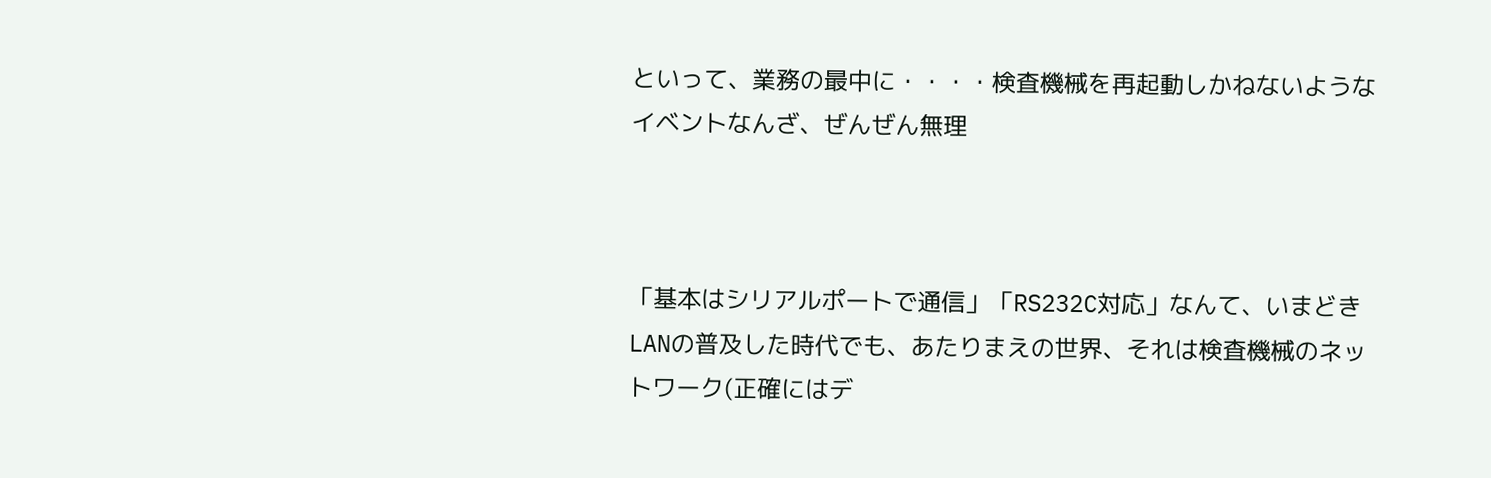といって、業務の最中に・・・・検査機械を再起動しかねないようなイベントなんざ、ぜんぜん無理



「基本はシリアルポートで通信」「RS232C対応」なんて、いまどきLANの普及した時代でも、あたりまえの世界、それは検査機械のネットワーク(正確にはデ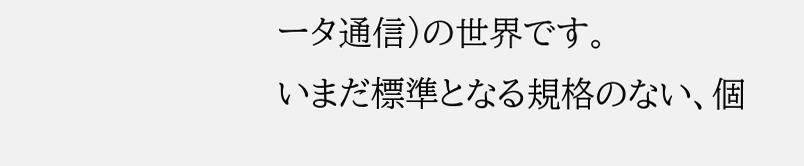ータ通信)の世界です。
いまだ標準となる規格のない、個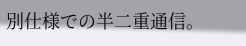別仕様での半二重通信。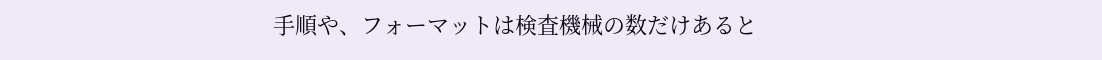手順や、フォーマットは検査機械の数だけあると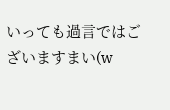いっても過言ではございますまい(w